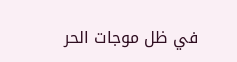في ظل موجات الحر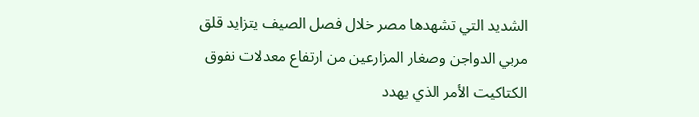الشديد التي تشهدها مصر خلال فصل الصيف يتزايد قلق مربي الدواجن وصغار المزارعين من ارتفاع معدلات نفوق الكتاكيت الأمر الذي يهدد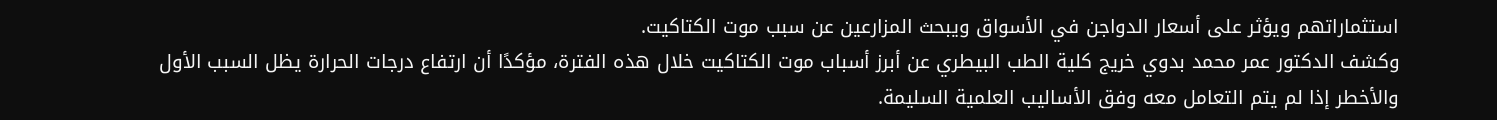استثماراتهم ويؤثر على أسعار الدواجن في الأسواق ويبحث المزارعين عن سبب موت الكتاكيت.
وكشف الدكتور عمر محمد بدوي خريج كلية الطب البيطري عن أبرز أسباب موت الكتاكيت خلال هذه الفترة، مؤكدًا أن ارتفاع درجات الحرارة يظل السبب الأول والأخطر إذا لم يتم التعامل معه وفق الأساليب العلمية السليمة.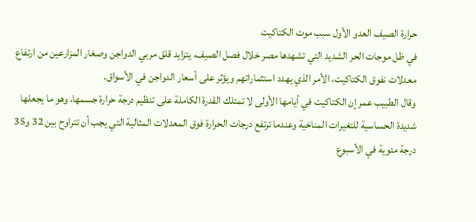حرارة الصيف العدو الأول سبب موت الكتاكيت
في ظل موجات الحر الشديد التي تشهدها مصر خلال فصل الصيف، يتزايد قلق مربي الدواجن وصغار المزارعين من ارتفاع معدلات نفوق الكتاكيت، الأمر الذي يهدد استثماراتهم ويؤثر على أسعار الدواجن في الأسواق.
وقال الطبيب عمر إن الكتاكيت في أيامها الأولى لا تمتلك القدرة الكاملة على تنظيم درجة حرارة جسمها، وهو ما يجعلها شديدة الحساسية للتغيرات المناخية وعندما ترتفع درجات الحرارة فوق المعدلات المثالية التي يجب أن تتراوح بين 32 و35 درجة مئوية في الأسبوع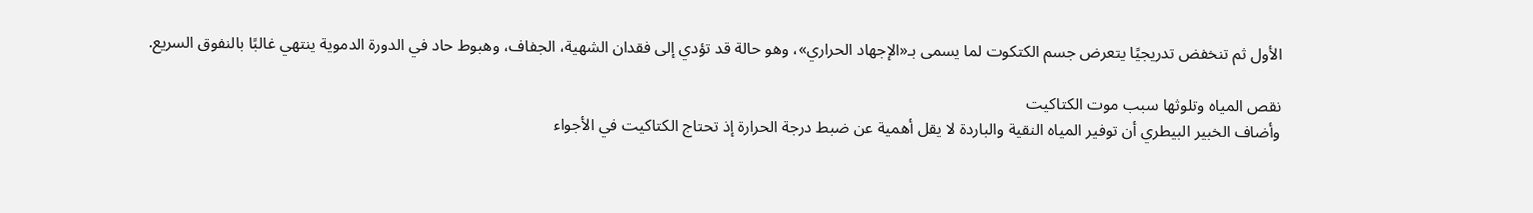الأول ثم تنخفض تدريجيًا يتعرض جسم الكتكوت لما يسمى بـ«الإجهاد الحراري»، وهو حالة قد تؤدي إلى فقدان الشهية، الجفاف، وهبوط حاد في الدورة الدموية ينتهي غالبًا بالنفوق السريع.

نقص المياه وتلوثها سبب موت الكتاكيت
وأضاف الخبير البيطري أن توفير المياه النقية والباردة لا يقل أهمية عن ضبط درجة الحرارة إذ تحتاج الكتاكيت في الأجواء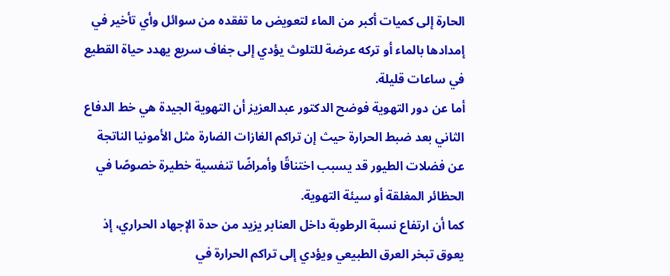الحارة إلى كميات أكبر من الماء لتعويض ما تفقده من سوائل وأي تأخير في إمدادها بالماء أو تركه عرضة للتلوث يؤدي إلى جفاف سريع يهدد حياة القطيع في ساعات قليلة.
أما عن دور التهوية فوضح الدكتور عبدالعزيز أن التهوية الجيدة هي خط الدفاع الثاني بعد ضبط الحرارة حيث إن تراكم الغازات الضارة مثل الأمونيا الناتجة عن فضلات الطيور قد يسبب اختناقًا وأمراضًا تنفسية خطيرة خصوصًا في الحظائر المغلقة أو سيئة التهوية.
كما أن ارتفاع نسبة الرطوبة داخل العنابر يزيد من حدة الإجهاد الحراري، إذ يعوق تبخر العرق الطبيعي ويؤدي إلى تراكم الحرارة في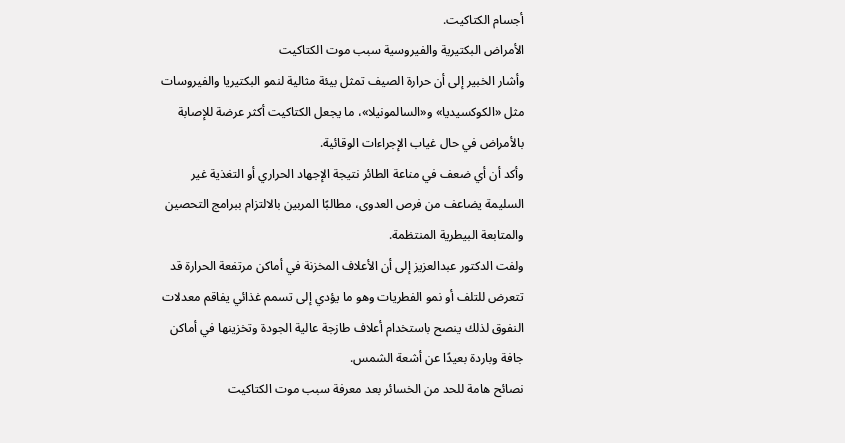أجسام الكتاكيت.
الأمراض البكتيرية والفيروسية سبب موت الكتاكيت
وأشار الخبير إلى أن حرارة الصيف تمثل بيئة مثالية لنمو البكتيريا والفيروسات مثل «الكوكسيديا» و«السالمونيلا»، ما يجعل الكتاكيت أكثر عرضة للإصابة بالأمراض في حال غياب الإجراءات الوقائية.
وأكد أن أي ضعف في مناعة الطائر نتيجة الإجهاد الحراري أو التغذية غير السليمة يضاعف من فرص العدوى، مطالبًا المربين بالالتزام ببرامج التحصين والمتابعة البيطرية المنتظمة.
ولفت الدكتور عبدالعزيز إلى أن الأعلاف المخزنة في أماكن مرتفعة الحرارة قد تتعرض للتلف أو نمو الفطريات وهو ما يؤدي إلى تسمم غذائي يفاقم معدلات النفوق لذلك ينصح باستخدام أعلاف طازجة عالية الجودة وتخزينها في أماكن جافة وباردة بعيدًا عن أشعة الشمس.
نصائح هامة للحد من الخسائر بعد معرفة سبب موت الكتاكيت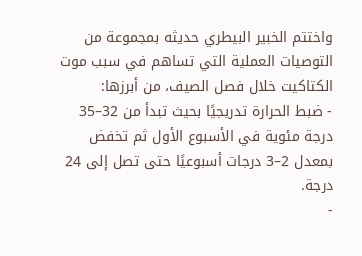واختتم الخبير البيطري حديثه بمجموعة من التوصيات العملية التي تساهم في سبب موت الكتاكيت خلال فصل الصيف، من أبرزها:
- ضبط الحرارة تدريجيًا بحيث تبدأ من 32–35 درجة مئوية في الأسبوع الأول ثم تخفض بمعدل 2–3 درجات أسبوعيًا حتى تصل إلى 24 درجة.
-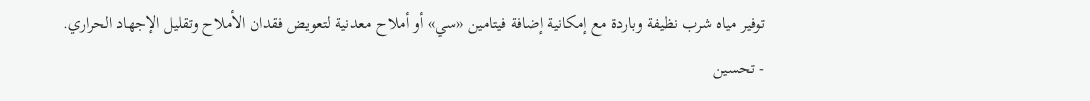توفير مياه شرب نظيفة وباردة مع إمكانية إضافة فيتامين «سي» أو أملاح معدنية لتعويض فقدان الأملاح وتقليل الإجهاد الحراري.
- تحسين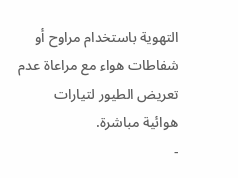التهوية باستخدام مراوح أو شفاطات هواء مع مراعاة عدم تعريض الطيور لتيارات هوائية مباشرة.
-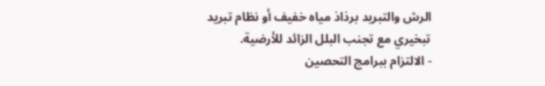الرش والتبريد برذاذ مياه خفيف أو نظام تبريد تبخيري مع تجنب البلل الزائد للأرضية.
- الالتزام ببرامج التحصين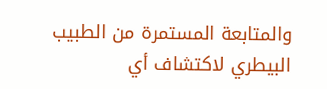والمتابعة المستمرة من الطبيب البيطري لاكتشاف أي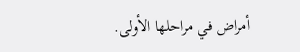أمراض في مراحلها الأولى.